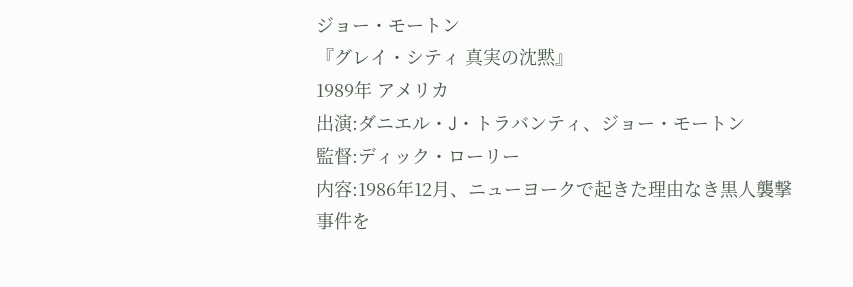ジョー・モートン
『グレイ・シティ 真実の沈黙』
1989年 アメリカ
出演:ダニエル・J・トラバンティ、ジョー・モートン
監督:ディック・ローリー
内容:1986年12月、ニューヨークで起きた理由なき黒人襲撃事件を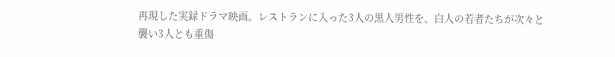再現した実録ドラマ映画。レストランに入った3人の黒人男性を、白人の若者たちが次々と襲い3人とも重傷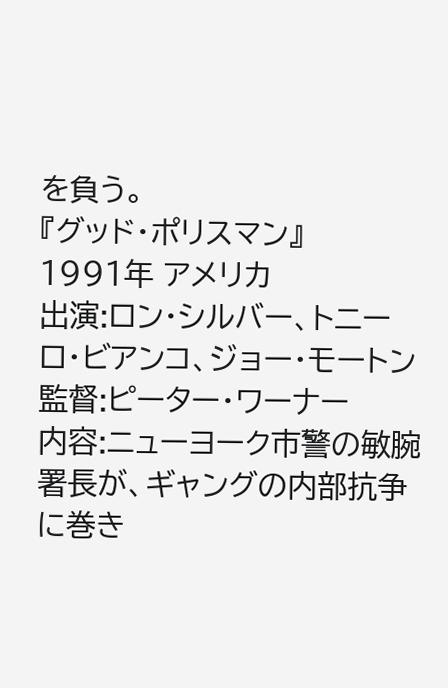を負う。
『グッド・ポリスマン』
1991年 アメリカ
出演:ロン・シルバー、トニーロ・ビアンコ、ジョー・モートン
監督:ピーター・ワーナー
内容:ニューヨーク市警の敏腕署長が、ギャングの内部抗争に巻き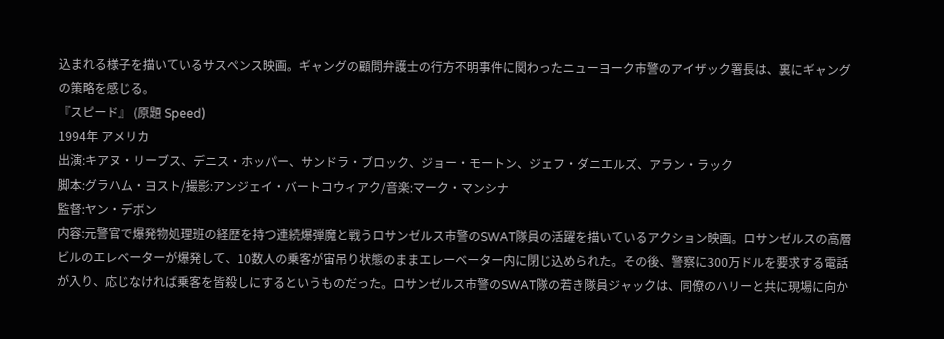込まれる様子を描いているサスペンス映画。ギャングの顧問弁護士の行方不明事件に関わったニューヨーク市警のアイザック署長は、裏にギャングの策略を感じる。
『スピード』 (原題 Speed)
1994年 アメリカ
出演:キアヌ・リーブス、デニス・ホッパー、サンドラ・ブロック、ジョー・モートン、ジェフ・ダニエルズ、アラン・ラック
脚本:グラハム・ヨスト/撮影:アンジェイ・バートコウィアク/音楽:マーク・マンシナ
監督:ヤン・デボン
内容:元警官で爆発物処理班の経歴を持つ連続爆弾魔と戦うロサンゼルス市警のSWAT隊員の活躍を描いているアクション映画。ロサンゼルスの高層ビルのエレベーターが爆発して、10数人の乗客が宙吊り状態のままエレーベーター内に閉じ込められた。その後、警察に300万ドルを要求する電話が入り、応じなければ乗客を皆殺しにするというものだった。ロサンゼルス市警のSWAT隊の若き隊員ジャックは、同僚のハリーと共に現場に向か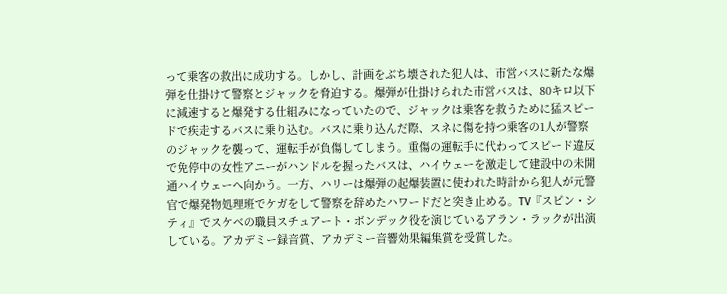って乗客の救出に成功する。しかし、計画をぶち壊された犯人は、市営バスに新たな爆弾を仕掛けて警察とジャックを脅迫する。爆弾が仕掛けられた市営バスは、80キロ以下に減速すると爆発する仕組みになっていたので、ジャックは乗客を救うために猛スピードで疾走するバスに乗り込む。バスに乗り込んだ際、スネに傷を持つ乗客の1人が警察のジャックを襲って、運転手が負傷してしまう。重傷の運転手に代わってスピード違反で免停中の女性アニーがハンドルを握ったバスは、ハイウェーを激走して建設中の未開通ハイウェーへ向かう。一方、ハリーは爆弾の起爆装置に使われた時計から犯人が元警官で爆発物処理班でケガをして警察を辞めたハワードだと突き止める。TV『スピン・シティ』でスケベの職員スチュアート・ボンデック役を演じているアラン・ラックが出演している。アカデミー録音賞、アカデミー音響効果編集賞を受賞した。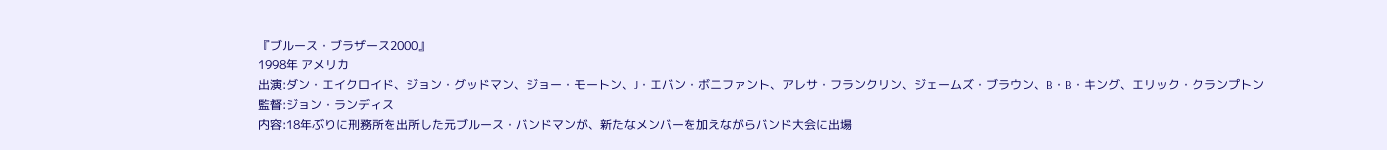『ブルース・ブラザース2000』
1998年 アメリカ
出演:ダン・エイクロイド、ジョン・グッドマン、ジョー・モートン、J・エバン・ボニファント、アレサ・フランクリン、ジェームズ・ブラウン、B・B・キング、エリック・クランプトン
監督:ジョン・ランディス
内容:18年ぶりに刑務所を出所した元ブルース・バンドマンが、新たなメンバーを加えながらバンド大会に出場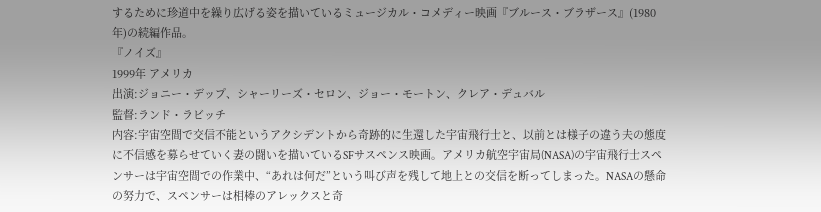するために珍道中を繰り広げる姿を描いているミュージカル・コメディー映画『ブルース・ブラザース』(1980年)の続編作品。
『ノイズ』
1999年 アメリカ
出演:ジョニー・デップ、シャーリーズ・セロン、ジョー・モートン、クレア・デュバル
監督:ランド・ラビッチ
内容:宇宙空間で交信不能というアクシデントから奇跡的に生還した宇宙飛行士と、以前とは様子の違う夫の態度に不信感を募らせていく妻の闘いを描いているSFサスペンス映画。アメリカ航空宇宙局(NASA)の宇宙飛行士スペンサーは宇宙空間での作業中、“あれは何だ”という叫び声を残して地上との交信を断ってしまった。NASAの懸命の努力で、スペンサーは相棒のアレックスと奇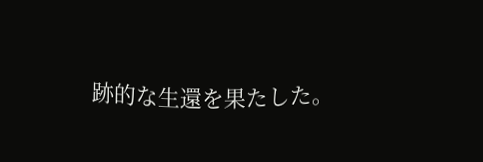跡的な生還を果たした。